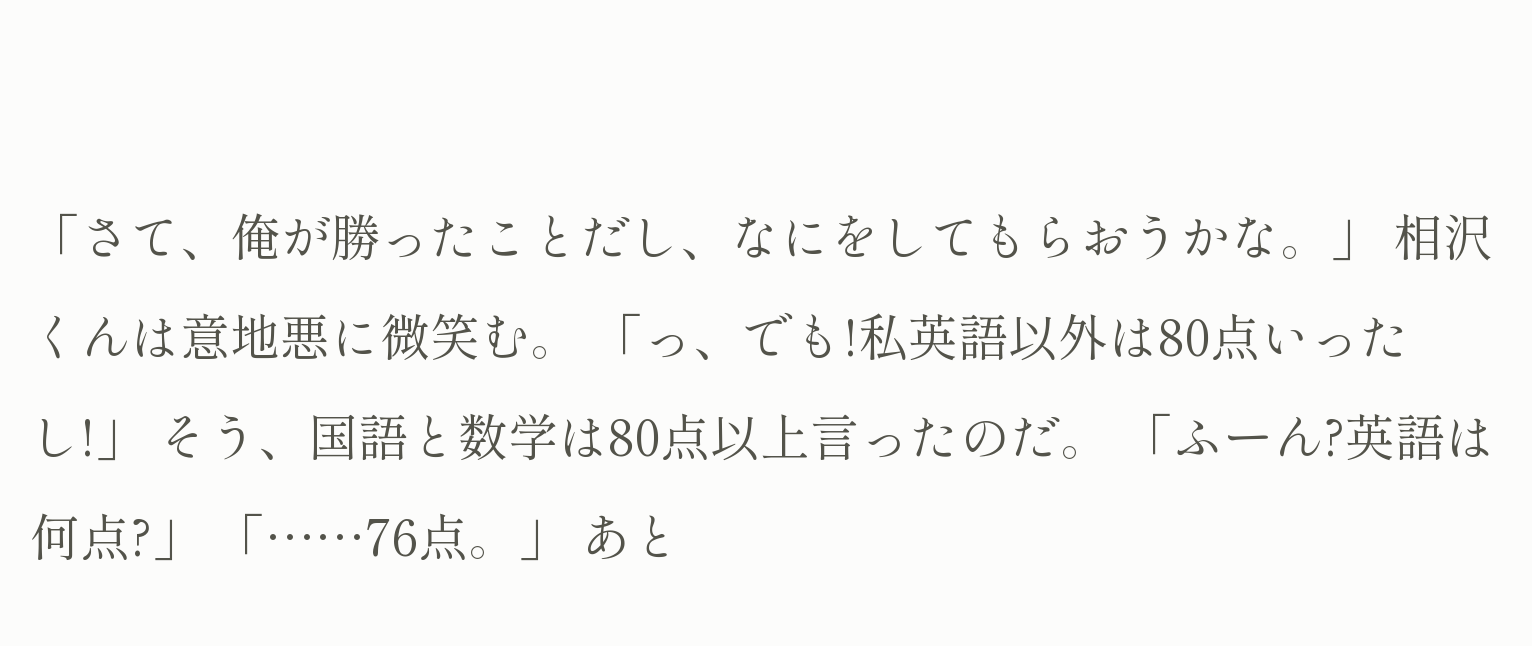「さて、俺が勝ったことだし、なにをしてもらおうかな。」 相沢くんは意地悪に微笑む。 「っ、でも!私英語以外は80点いったし!」 そう、国語と数学は80点以上言ったのだ。 「ふーん?英語は何点?」 「……76点。」 あと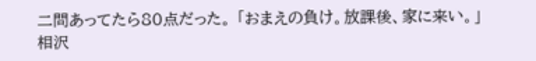二問あってたら80点だった。 「おまえの負け。放課後、家に来い。」 相沢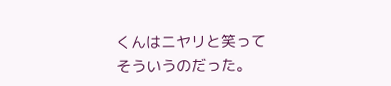くんはニヤリと笑ってそういうのだった。